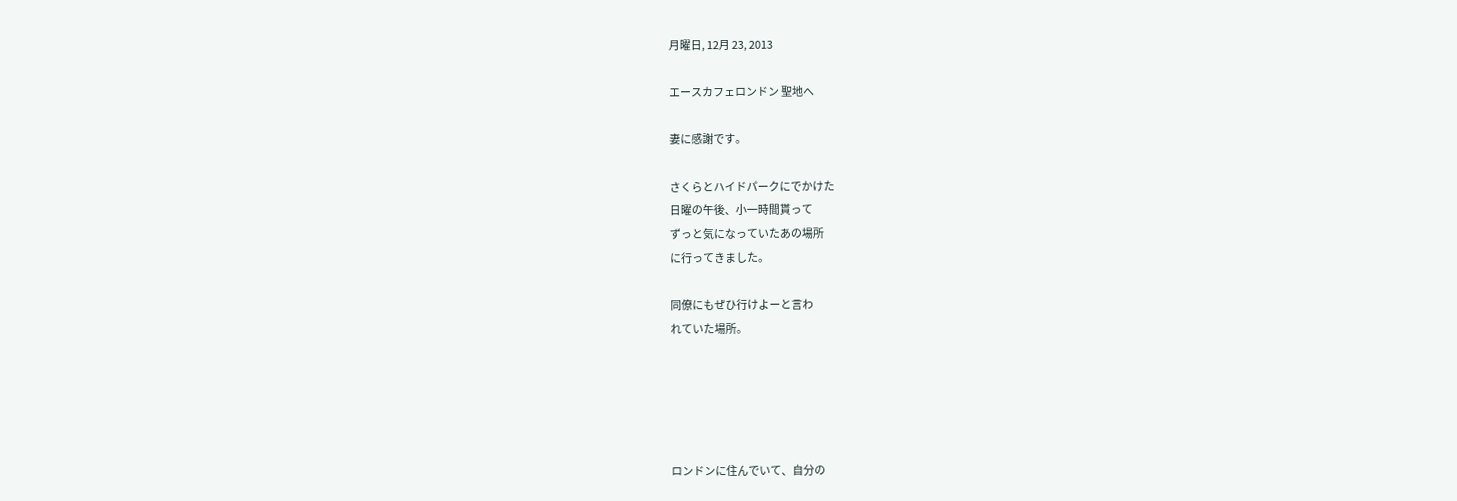月曜日, 12月 23, 2013

エースカフェロンドン 聖地へ

妻に感謝です。

さくらとハイドパークにでかけた
日曜の午後、小一時間貰って
ずっと気になっていたあの場所
に行ってきました。

同僚にもぜひ行けよーと言わ
れていた場所。





ロンドンに住んでいて、自分の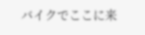バイクでここに来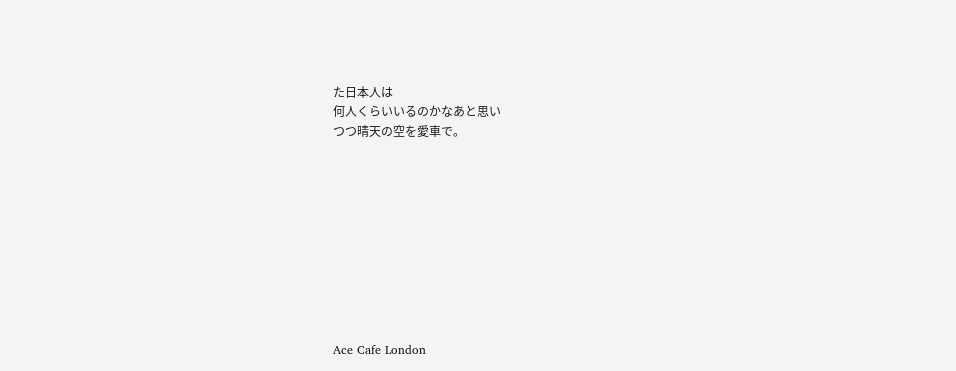た日本人は
何人くらいいるのかなあと思い
つつ晴天の空を愛車で。










Ace Cafe London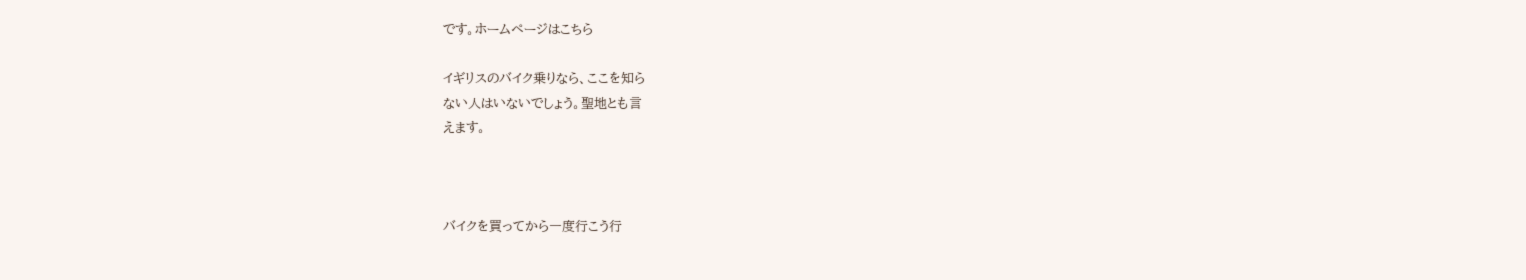です。ホームページはこちら

イギリスのバイク乗りなら、ここを知ら
ない人はいないでしょう。聖地とも言
えます。



バイクを買ってから一度行こう行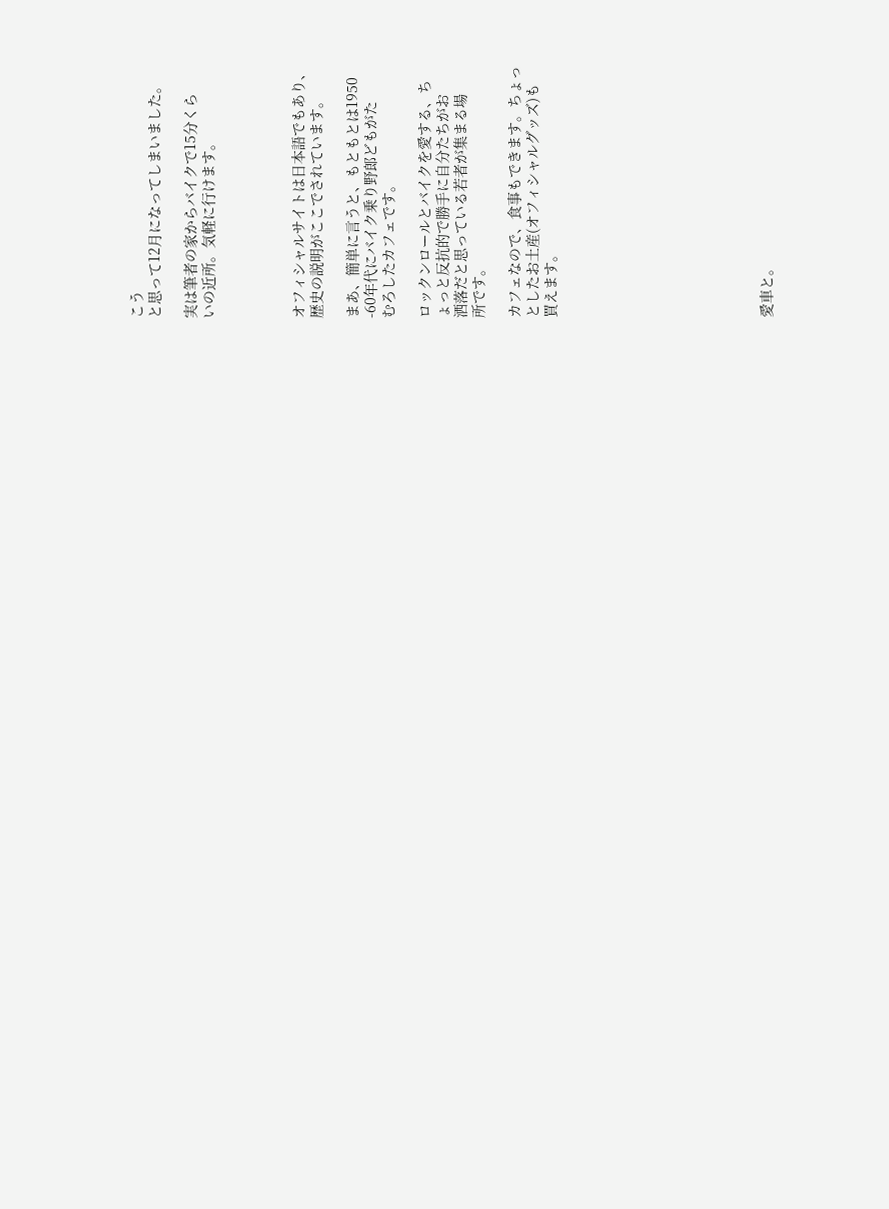こう
と思って12月になってしまいました。

実は筆者の家からバイクで15分くら
いの近所。気軽に行けます。




オフィシャルサイトは日本語でもあり、
歴史の説明がここでされています。

まあ、簡単に言うと、もともとは1950
-60年代にバイク乗り野郎どもがた
むろしたカフェです。

ロックンロールとバイクを愛する、ち
ょっと反抗的で勝手に自分たちがお
洒落だと思っている若者が集まる場
所です。

カフェなので、食事もできます。ちょっ
としたお土産(オフィシャルグッズ)も
買えます。











愛車と。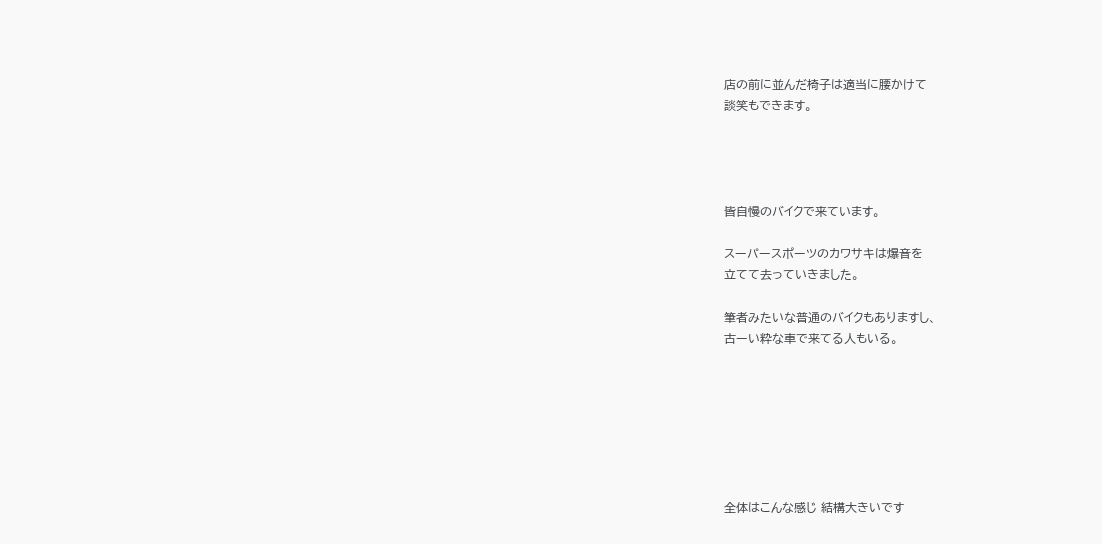店の前に並んだ椅子は適当に腰かけて
談笑もできます。




皆自慢のバイクで来ています。

スーパースポーツのカワサキは爆音を
立てて去っていきました。

筆者みたいな普通のバイクもありますし、
古ーい粋な車で来てる人もいる。







全体はこんな感じ 結構大きいです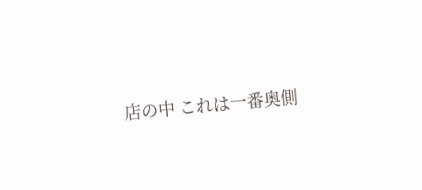店の中 これは一番奥側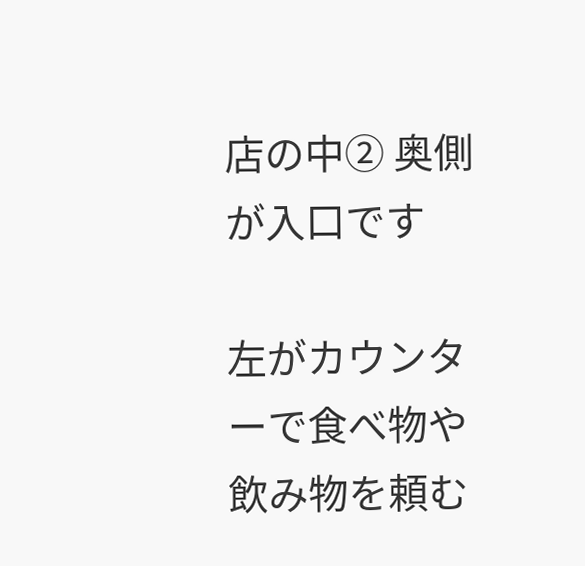店の中② 奥側が入口です

左がカウンターで食べ物や飲み物を頼む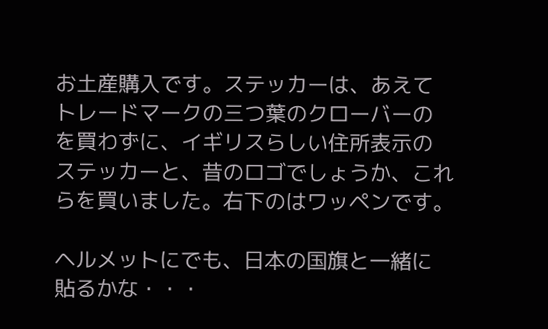お土産購入です。ステッカーは、あえて
トレードマークの三つ葉のクローバーの
を買わずに、イギリスらしい住所表示の
ステッカーと、昔のロゴでしょうか、これ
らを買いました。右下のはワッペンです。

ヘルメットにでも、日本の国旗と一緒に
貼るかな・・・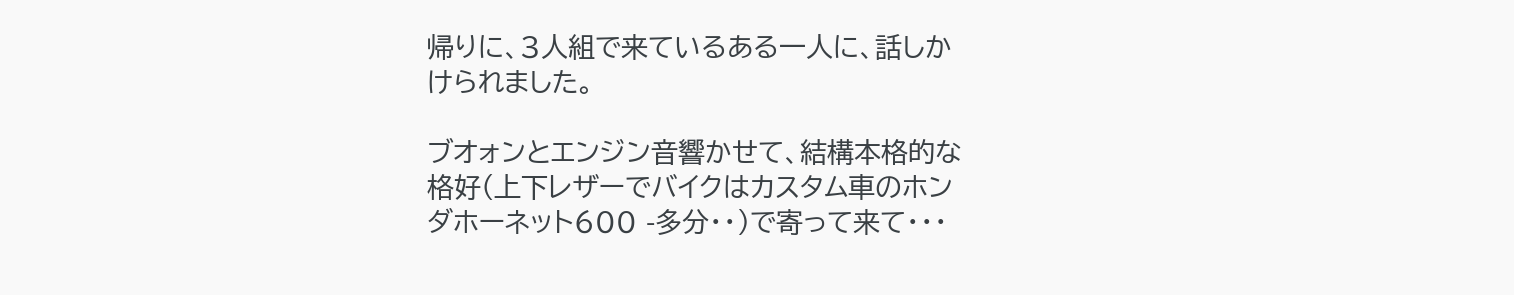帰りに、3人組で来ているある一人に、話しか
けられました。

ブオォンとエンジン音響かせて、結構本格的な
格好(上下レザーでバイクはカスタム車のホン
ダホーネット600 -多分・・)で寄って来て・・・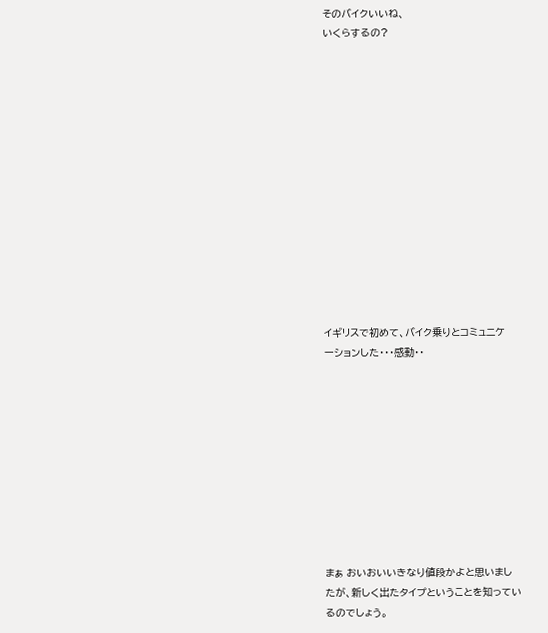そのバイクいいね、
いくらするの?














イギリスで初めて、バイク乗りとコミュニケ
ーションした・・・感動・・










まぁ おいおいいきなり値段かよと思いまし
たが、新しく出たタイプということを知ってい
るのでしょう。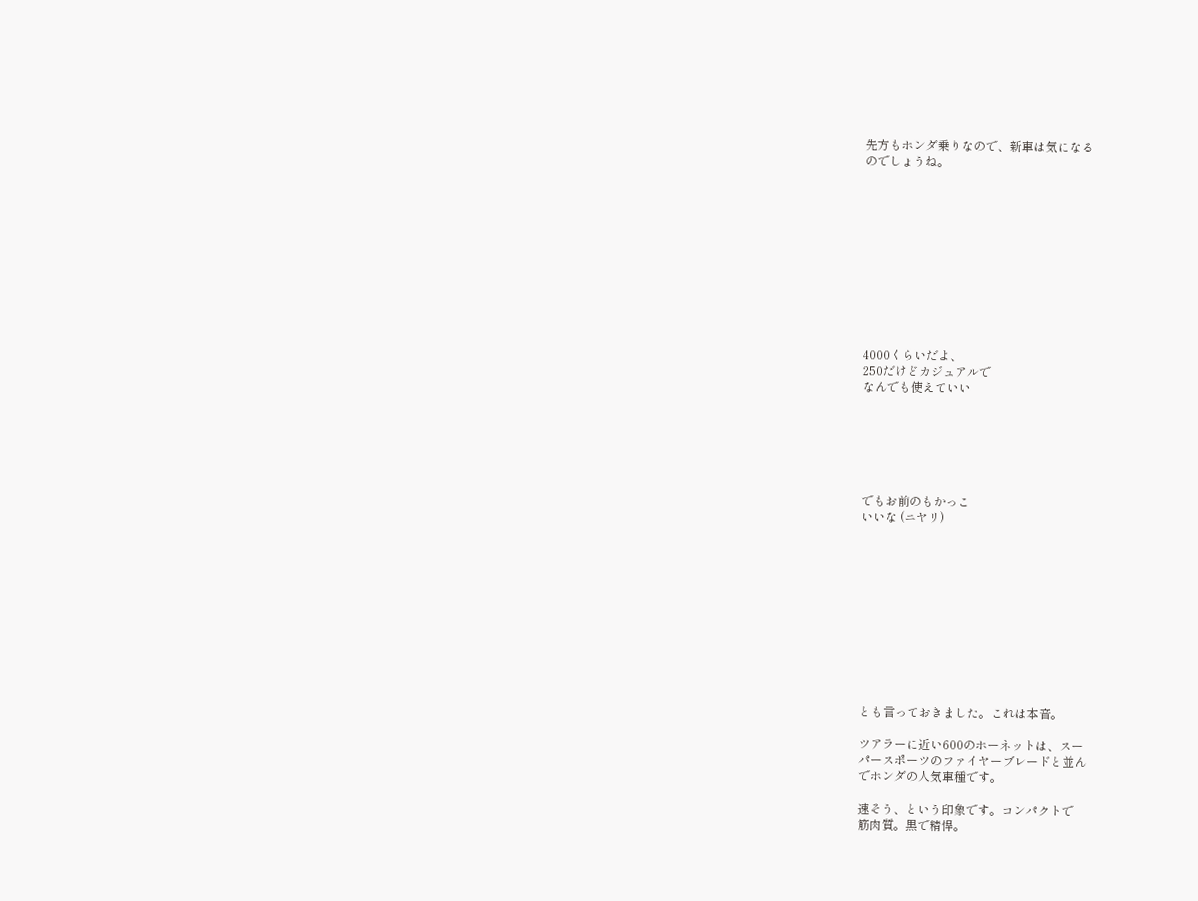先方もホンダ乗りなので、新車は気になる
のでしょうね。











4000くらいだよ、
250だけどカジュアルで
なんでも使えていい






でもお前のもかっこ
いいな (ニヤリ)











とも言っておきました。これは本音。

ツアラーに近い600のホーネットは、スー
パースポーツのファイヤーブレードと並ん
でホンダの人気車種です。

速そう、という印象です。コンパクトで
筋肉質。黒で精悍。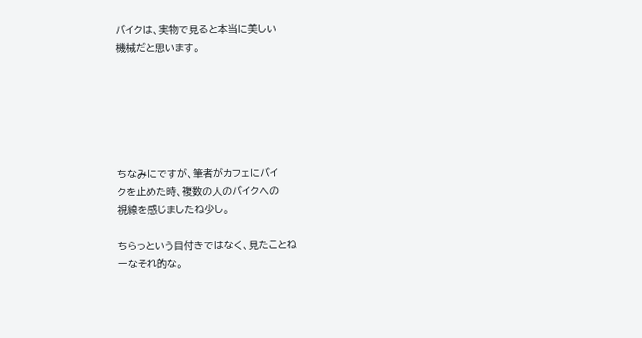バイクは、実物で見ると本当に美しい
機械だと思います。






ちなみにですが、筆者がカフェにバイ
クを止めた時、複数の人のバイクへの
視線を感じましたね少し。

ちらっという目付きではなく、見たことね
ーなそれ的な。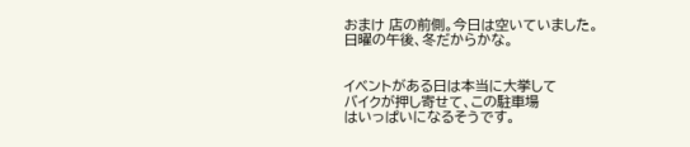おまけ 店の前側。今日は空いていました。
日曜の午後、冬だからかな。


イベントがある日は本当に大挙して
バイクが押し寄せて、この駐車場
はいっぱいになるそうです。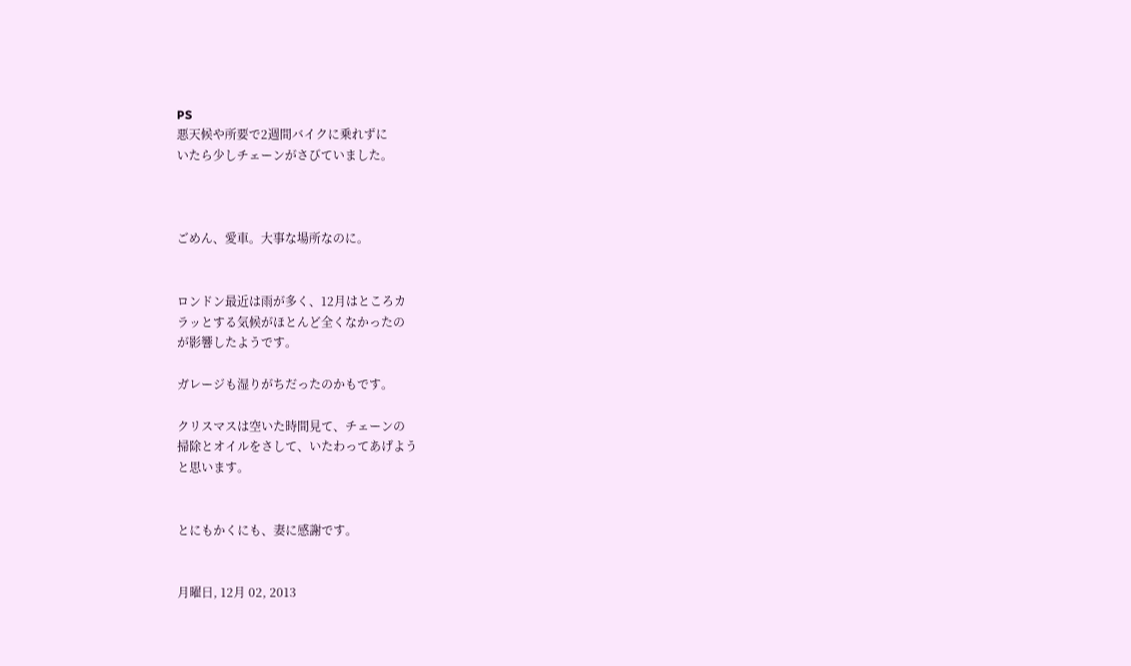PS
悪天候や所要で2週間バイクに乗れずに
いたら少しチェーンがさびていました。



ごめん、愛車。大事な場所なのに。


ロンドン最近は雨が多く、12月はところカ
ラッとする気候がほとんど全くなかったの
が影響したようです。

ガレージも湿りがちだったのかもです。

クリスマスは空いた時間見て、チェーンの
掃除とオイルをさして、いたわってあげよう
と思います。


とにもかくにも、妻に感謝です。


月曜日, 12月 02, 2013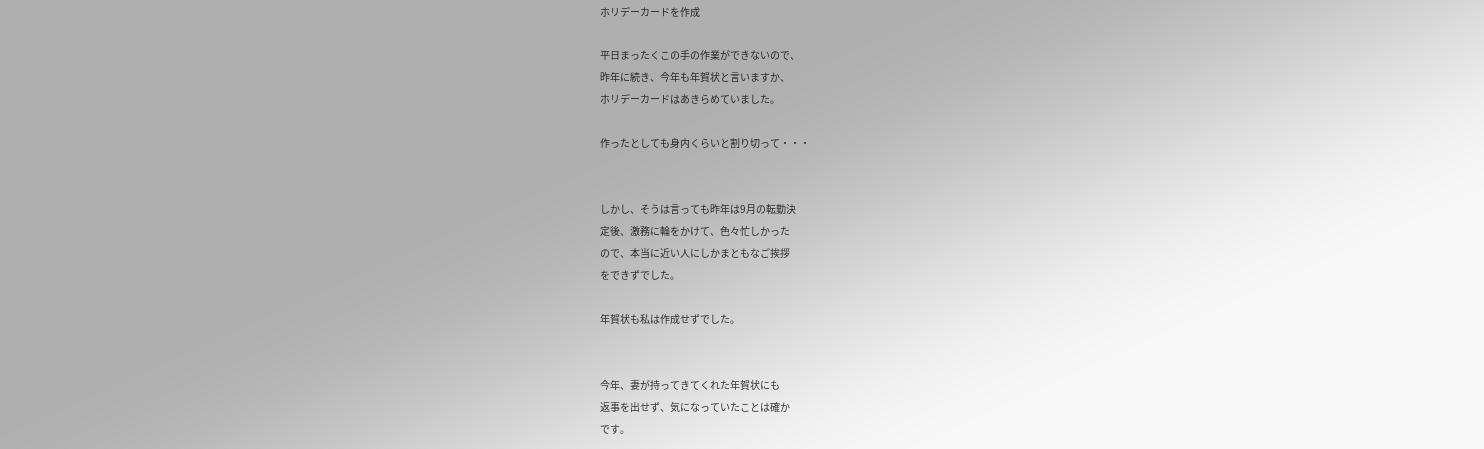ホリデーカードを作成

平日まったくこの手の作業ができないので、
昨年に続き、今年も年賀状と言いますか、
ホリデーカードはあきらめていました。

作ったとしても身内くらいと割り切って・・・


しかし、そうは言っても昨年は9月の転勤決
定後、激務に輪をかけて、色々忙しかった
ので、本当に近い人にしかまともなご挨拶
をできずでした。

年賀状も私は作成せずでした。


今年、妻が持ってきてくれた年賀状にも
返事を出せず、気になっていたことは確か
です。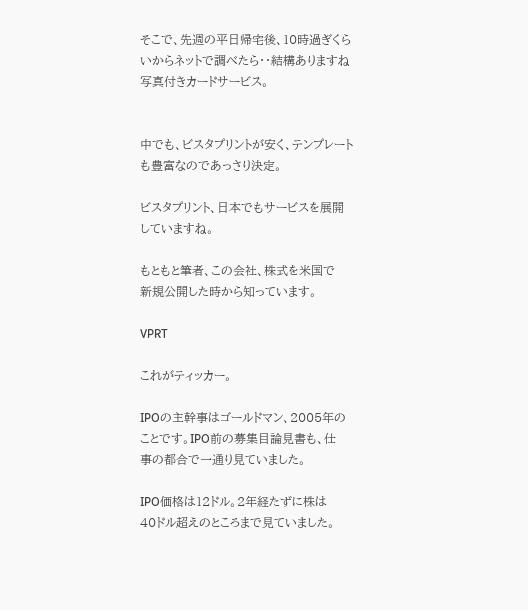そこで、先週の平日帰宅後、10時過ぎくら
いからネットで調べたら・・結構ありますね
写真付きカードサービス。


中でも、ビスタプリントが安く、テンプレート
も豊富なのであっさり決定。

ビスタプリント、日本でもサービスを展開
していますね。

もともと筆者、この会社、株式を米国で
新規公開した時から知っています。

VPRT

これがティッカー。

IPOの主幹事はゴールドマン、2005年の
ことです。IPO前の募集目論見書も、仕
事の都合で一通り見ていました。

IPO価格は12ドル。2年経たずに株は
40ドル超えのところまで見ていました。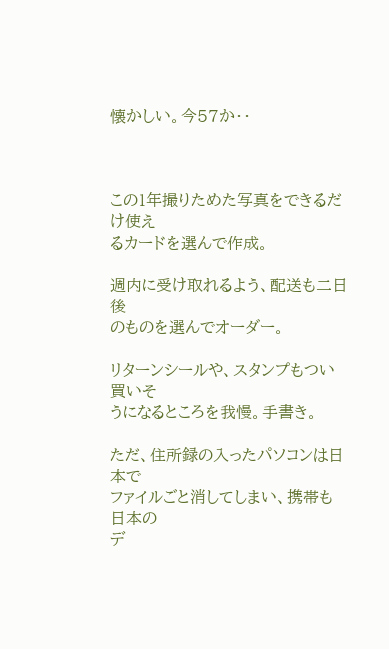懐かしい。今57か・・



この1年撮りためた写真をできるだけ使え
るカードを選んで作成。

週内に受け取れるよう、配送も二日後
のものを選んでオーダー。

リターンシールや、スタンプもつい買いそ
うになるところを我慢。手書き。

ただ、住所録の入ったパソコンは日本で
ファイルごと消してしまい、携帯も日本の
デ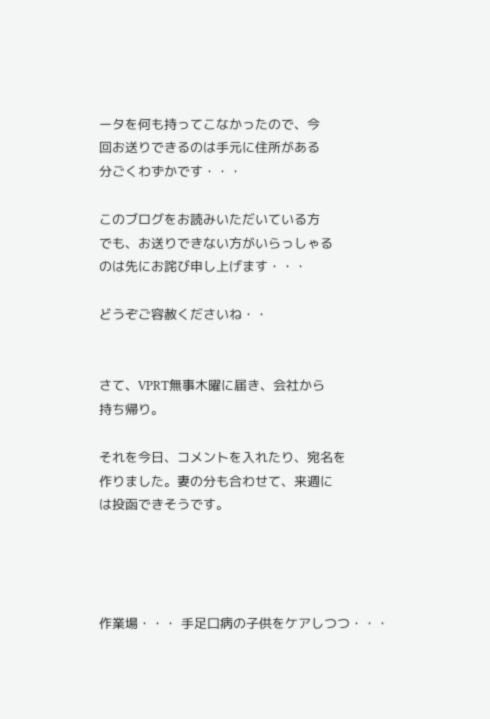ータを何も持ってこなかったので、今
回お送りできるのは手元に住所がある
分ごくわずかです・・・

このブログをお読みいただいている方
でも、お送りできない方がいらっしゃる
のは先にお詫び申し上げます・・・

どうぞご容赦くださいね・・


さて、VPRT無事木曜に届き、会社から
持ち帰り。

それを今日、コメントを入れたり、宛名を
作りました。妻の分も合わせて、来週に
は投函できそうです。




作業場・・・ 手足口病の子供をケアしつつ・・・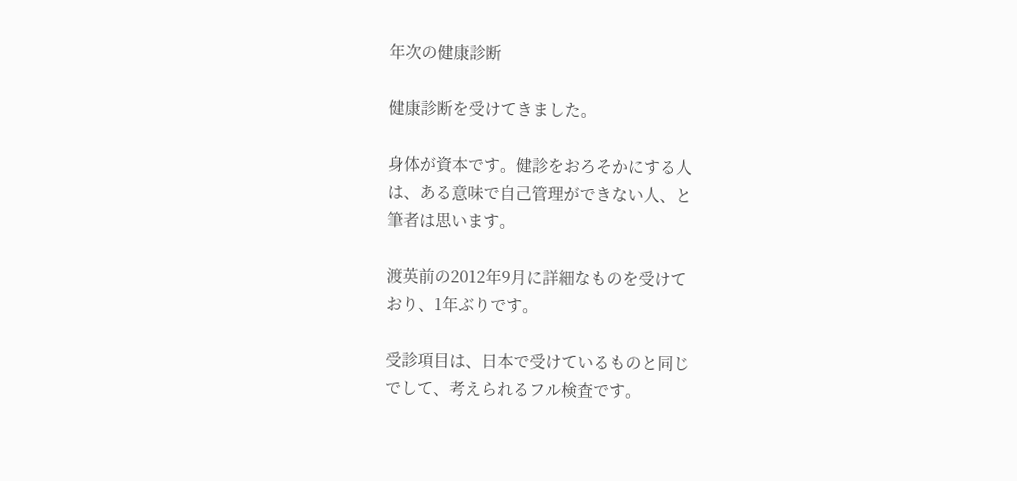年次の健康診断

健康診断を受けてきました。

身体が資本です。健診をおろそかにする人
は、ある意味で自己管理ができない人、と
筆者は思います。

渡英前の2012年9月に詳細なものを受けて
おり、1年ぶりです。

受診項目は、日本で受けているものと同じ
でして、考えられるフル検査です。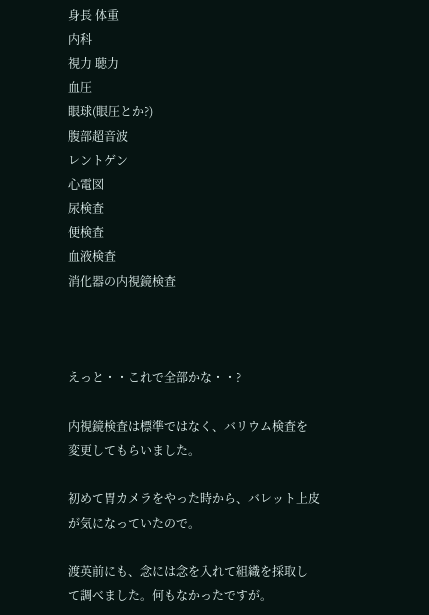身長 体重
内科
視力 聴力
血圧
眼球(眼圧とか?)
腹部超音波
レントゲン
心電図
尿検査
便検査
血液検査
消化器の内視鏡検査



えっと・・これで全部かな・・?

内視鏡検査は標準ではなく、バリウム検査を
変更してもらいました。

初めて胃カメラをやった時から、バレット上皮
が気になっていたので。

渡英前にも、念には念を入れて組織を採取し
て調べました。何もなかったですが。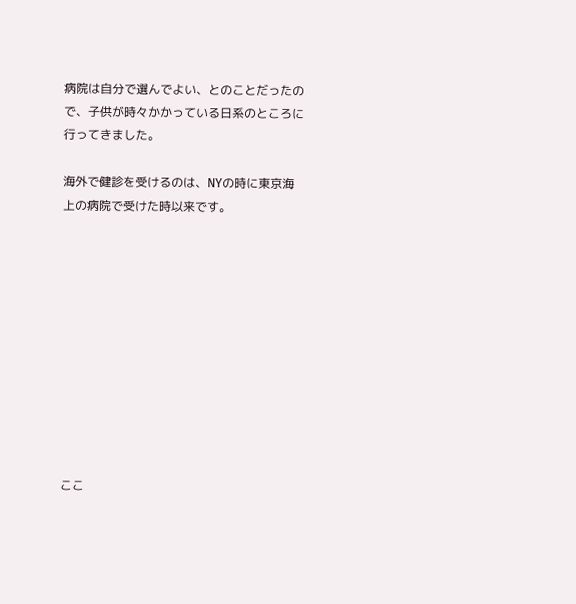病院は自分で選んでよい、とのことだったの
で、子供が時々かかっている日系のところに
行ってきました。

海外で健診を受けるのは、NYの時に東京海
上の病院で受けた時以来です。











ここ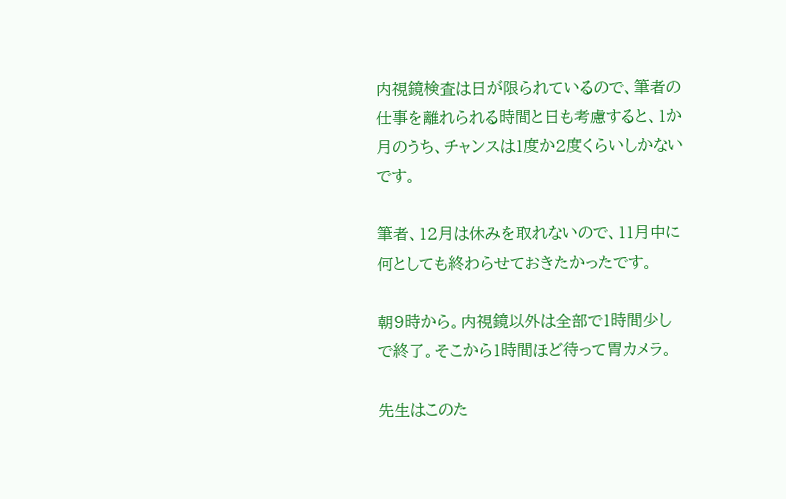内視鏡検査は日が限られているので、筆者の
仕事を離れられる時間と日も考慮すると、1か
月のうち、チャンスは1度か2度くらいしかない
です。

筆者、12月は休みを取れないので、11月中に
何としても終わらせておきたかったです。

朝9時から。内視鏡以外は全部で1時間少し
で終了。そこから1時間ほど待って胃カメラ。

先生はこのた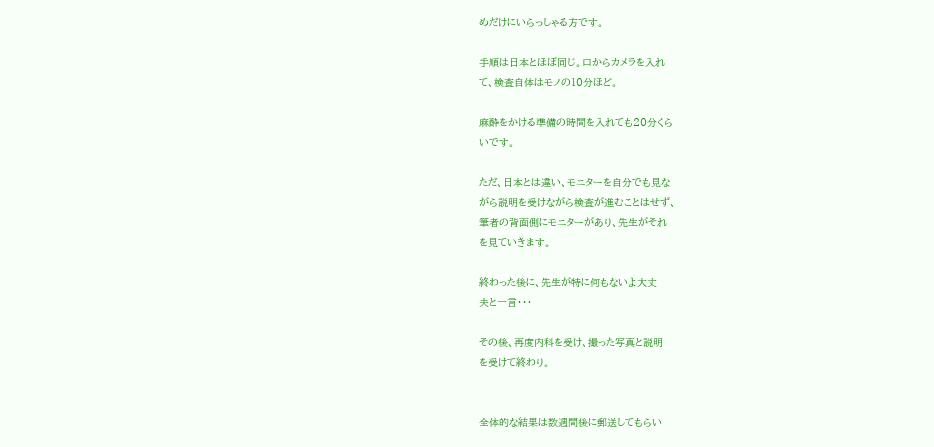めだけにいらっしゃる方です。

手順は日本とほぼ同じ。口からカメラを入れ
て、検査自体はモノの10分ほど。

麻酔をかける準備の時間を入れても20分くら
いです。

ただ、日本とは違い、モニターを自分でも見な
がら説明を受けながら検査が進むことはせず、
筆者の背面側にモニターがあり、先生がそれ
を見ていきます。

終わった後に、先生が特に何もないよ大丈
夫と一言・・・

その後、再度内科を受け、撮った写真と説明
を受けて終わり。


全体的な結果は数週間後に郵送してもらい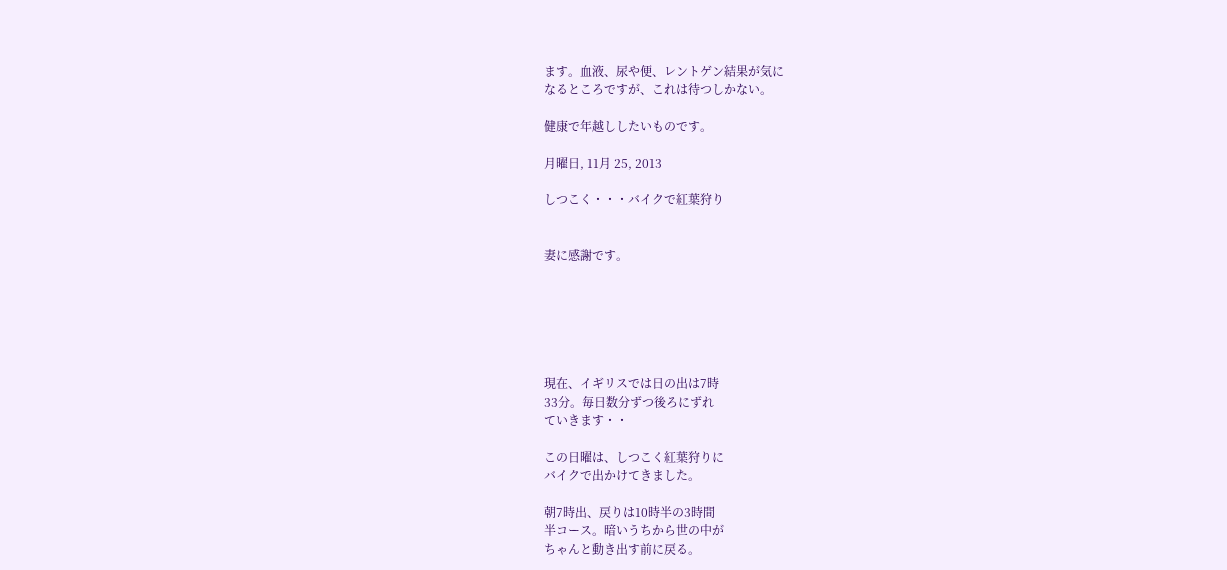ます。血液、尿や便、レントゲン結果が気に
なるところですが、これは待つしかない。

健康で年越ししたいものです。

月曜日, 11月 25, 2013

しつこく・・・バイクで紅葉狩り


妻に感謝です。






現在、イギリスでは日の出は7時
33分。毎日数分ずつ後ろにずれ
ていきます・・

この日曜は、しつこく紅葉狩りに
バイクで出かけてきました。

朝7時出、戻りは10時半の3時間
半コース。暗いうちから世の中が
ちゃんと動き出す前に戻る。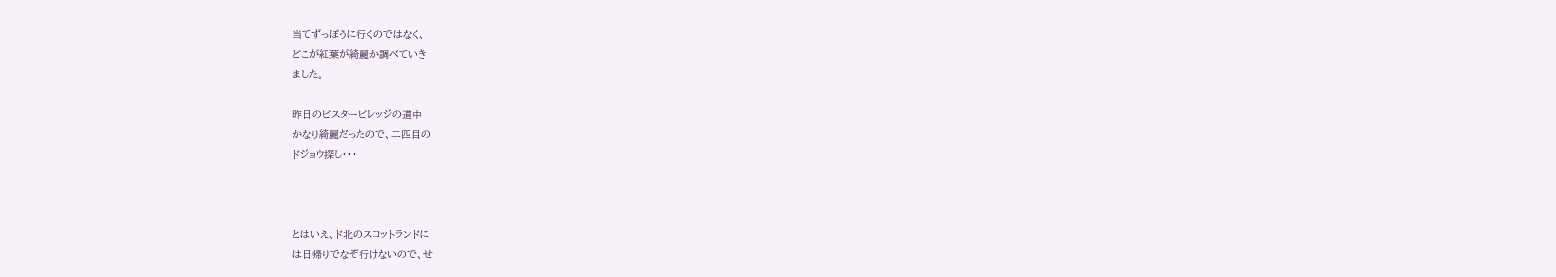当てずっぽうに行くのではなく、
どこが紅葉が綺麗か調べていき
ました。

昨日のビスタービレッジの道中
かなり綺麗だったので、二匹目の
ドジョウ探し・・・



とはいえ、ド北のスコットランドに
は日帰りでなぞ行けないので、せ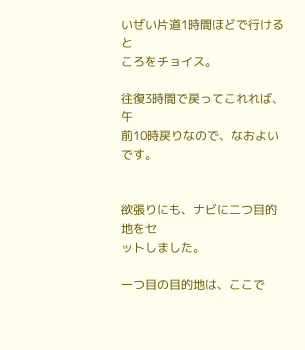いぜい片道1時間ほどで行けると
ころをチョイス。

往復3時間で戻ってこれれば、午
前10時戻りなので、なおよいです。


欲張りにも、ナビに二つ目的地をセ
ットしました。

一つ目の目的地は、ここで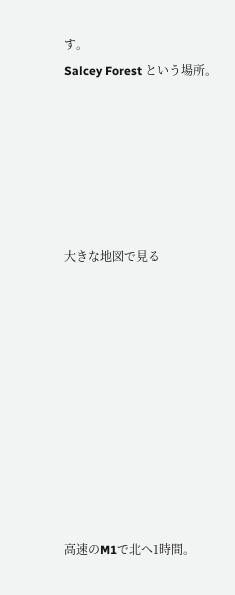す。
Salcey Forest という場所。






大きな地図で見る










高速のM1で北へ1時間。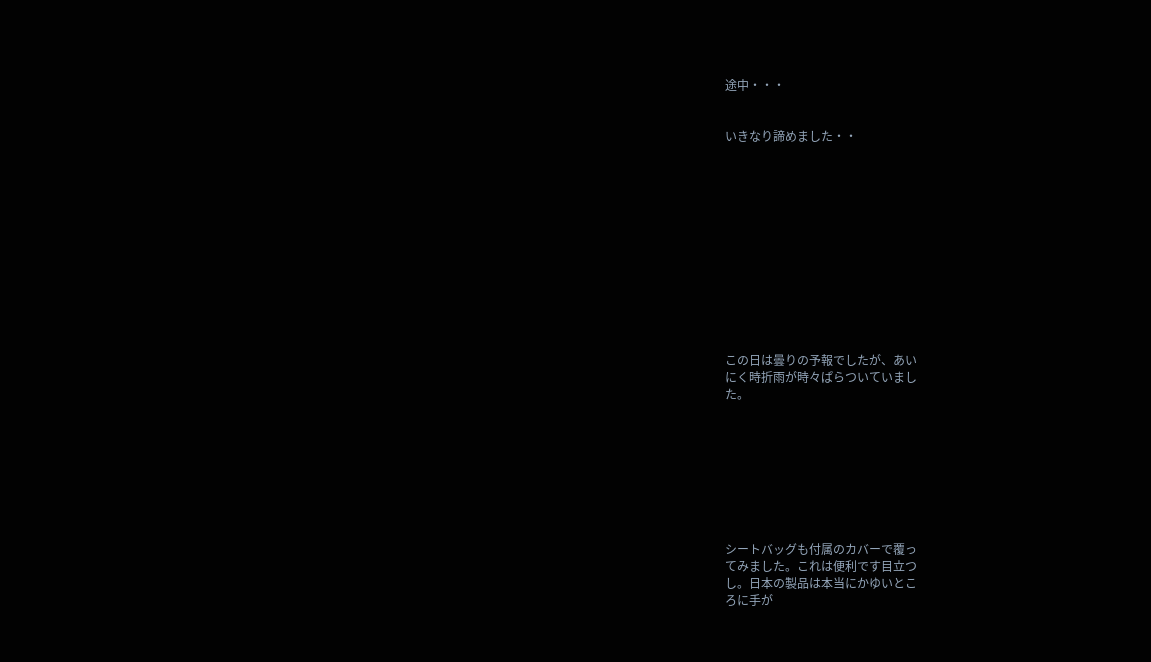途中・・・


いきなり諦めました・・












この日は曇りの予報でしたが、あい
にく時折雨が時々ぱらついていまし
た。








シートバッグも付属のカバーで覆っ
てみました。これは便利です目立つ
し。日本の製品は本当にかゆいとこ
ろに手が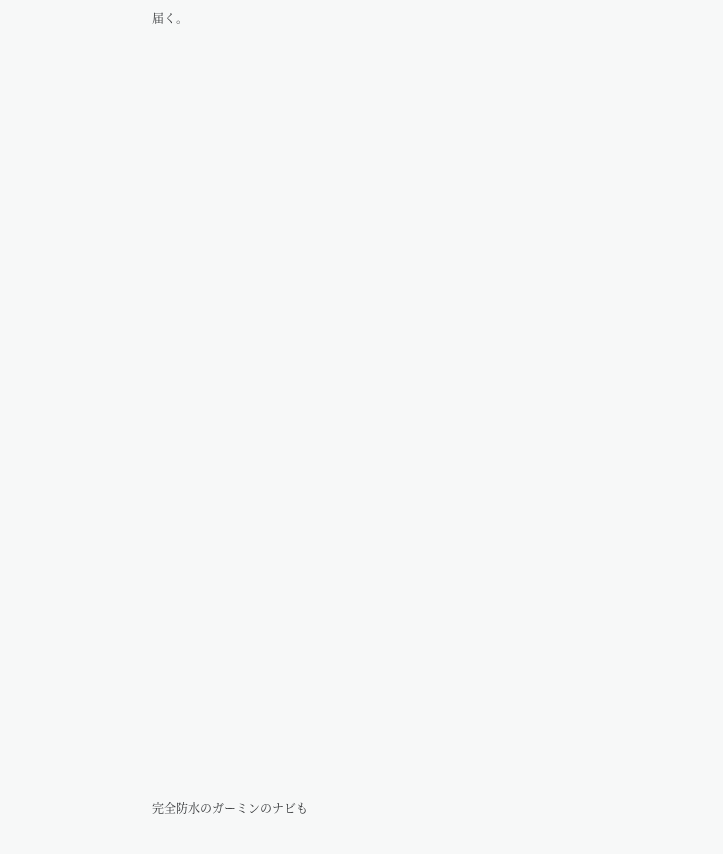届く。





































完全防水のガーミンのナビも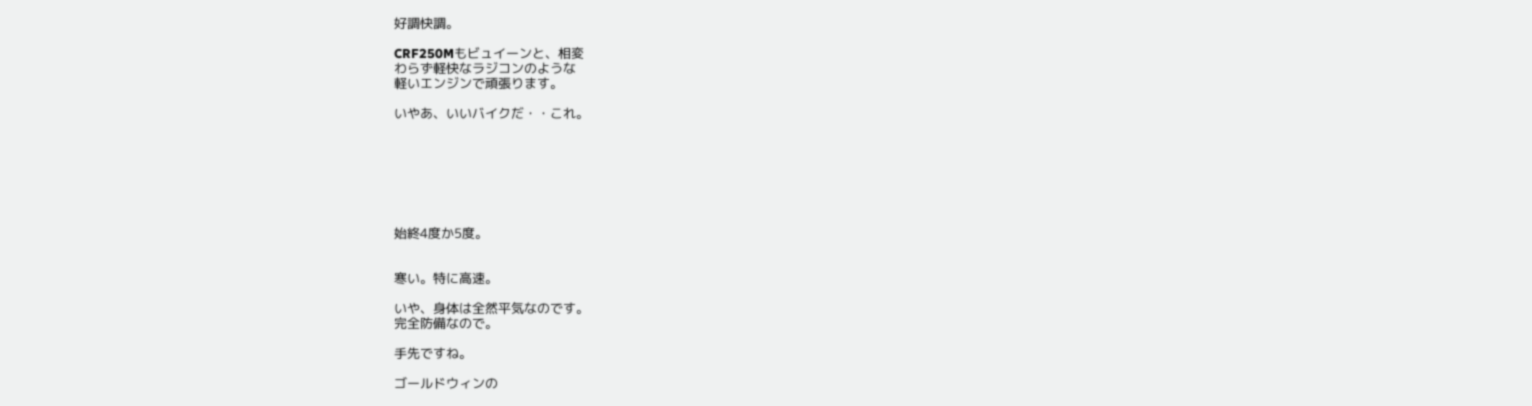好調快調。

CRF250Mもビュイーンと、相変
わらず軽快なラジコンのような
軽いエンジンで頑張ります。

いやあ、いいバイクだ・・これ。







始終4度か5度。


寒い。特に高速。

いや、身体は全然平気なのです。
完全防備なので。

手先ですね。

ゴールドウィンの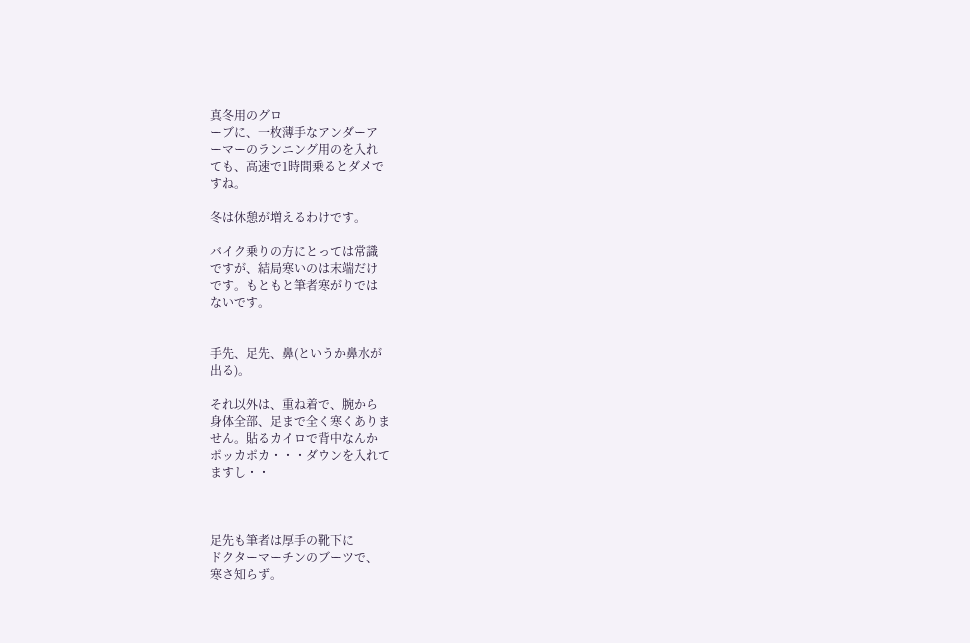真冬用のグロ
ーブに、一枚薄手なアンダーア
ーマーのランニング用のを入れ
ても、高速で1時間乗るとダメで
すね。

冬は休憩が増えるわけです。

バイク乗りの方にとっては常識
ですが、結局寒いのは末端だけ
です。もともと筆者寒がりでは
ないです。


手先、足先、鼻(というか鼻水が
出る)。

それ以外は、重ね着で、腕から
身体全部、足まで全く寒くありま
せん。貼るカイロで背中なんか
ポッカポカ・・・ダウンを入れて
ますし・・



足先も筆者は厚手の靴下に
ドクターマーチンのブーツで、
寒さ知らず。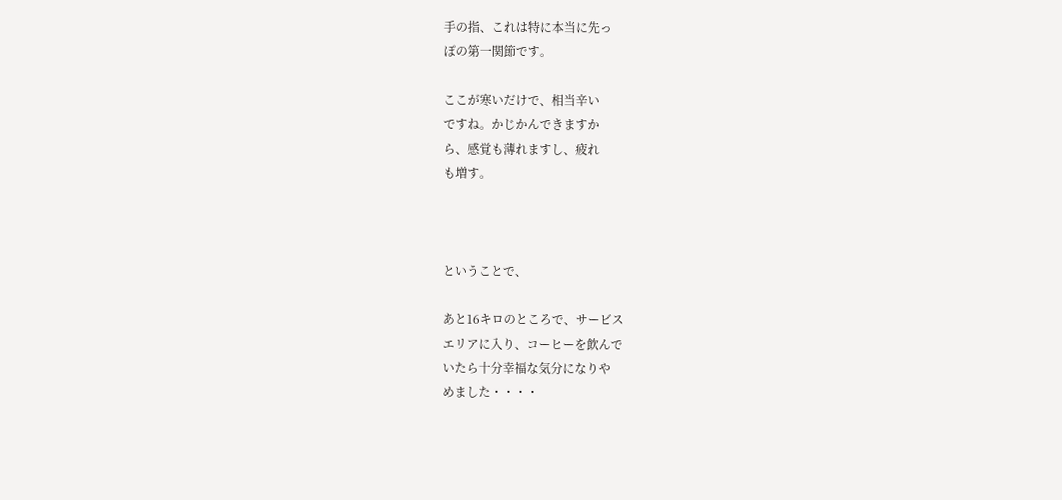手の指、これは特に本当に先っ
ぽの第一関節です。

ここが寒いだけで、相当辛い
ですね。かじかんできますか
ら、感覚も薄れますし、疲れ
も増す。



ということで、

あと16キロのところで、サービス
エリアに入り、コーヒーを飲んで
いたら十分幸福な気分になりや
めました・・・・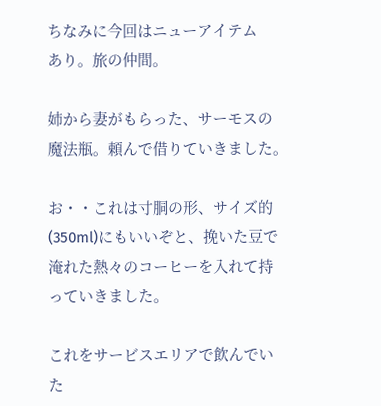ちなみに今回はニューアイテム
あり。旅の仲間。

姉から妻がもらった、サーモスの
魔法瓶。頼んで借りていきました。

お・・これは寸胴の形、サイズ的
(350ml)にもいいぞと、挽いた豆で
淹れた熱々のコーヒーを入れて持
っていきました。

これをサービスエリアで飲んでい
た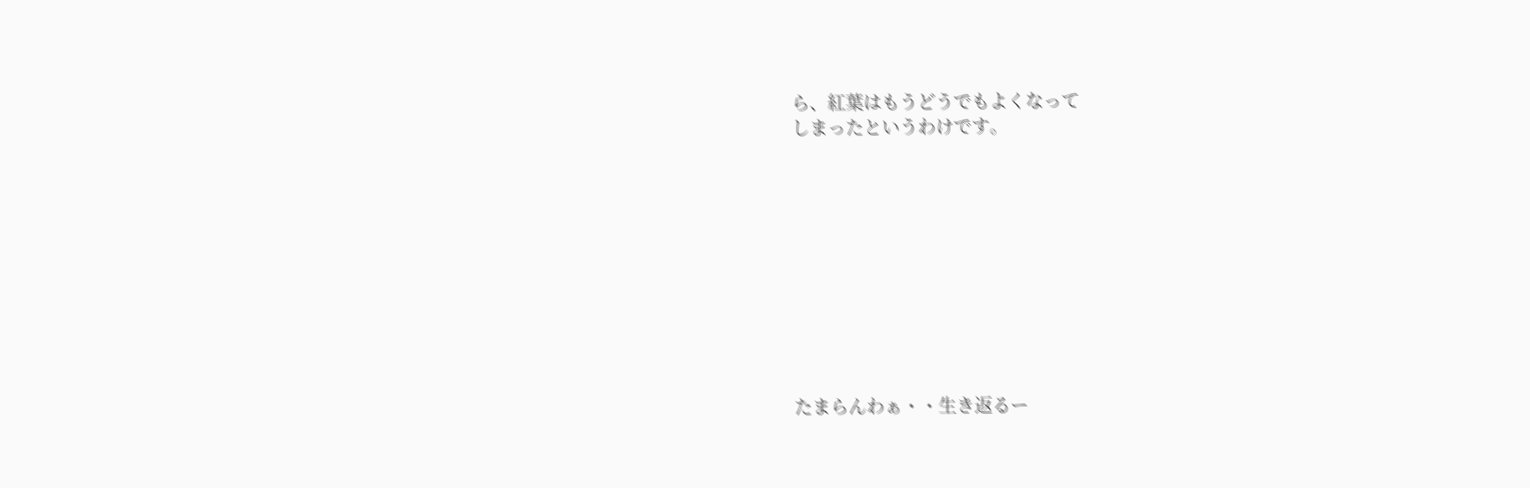ら、紅葉はもうどうでもよくなって
しまったというわけです。










たまらんわぁ・・生き返るー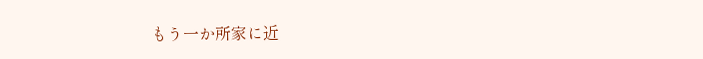もう一か所家に近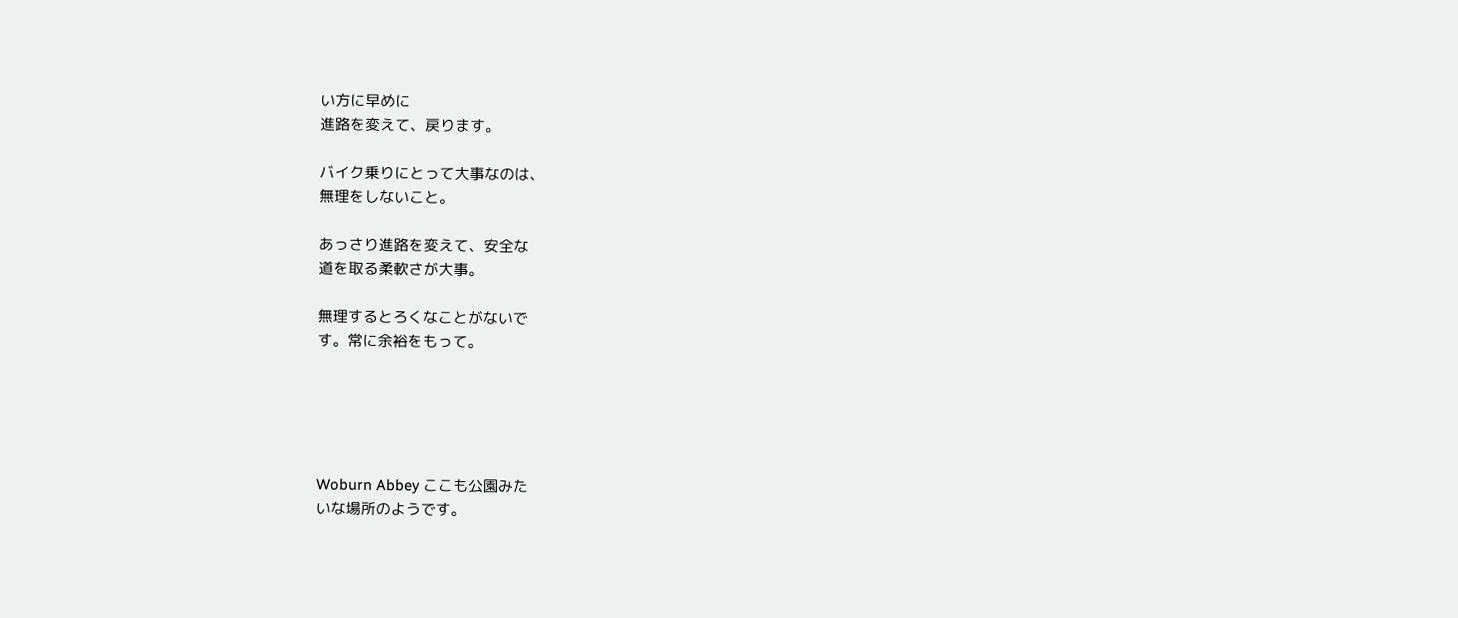い方に早めに
進路を変えて、戻ります。

バイク乗りにとって大事なのは、
無理をしないこと。

あっさり進路を変えて、安全な
道を取る柔軟さが大事。

無理するとろくなことがないで
す。常に余裕をもって。





Woburn Abbey ここも公園みた
いな場所のようです。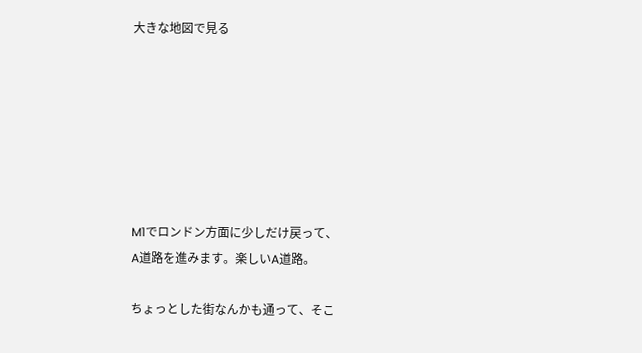大きな地図で見る







M1でロンドン方面に少しだけ戻って、
A道路を進みます。楽しいA道路。

ちょっとした街なんかも通って、そこ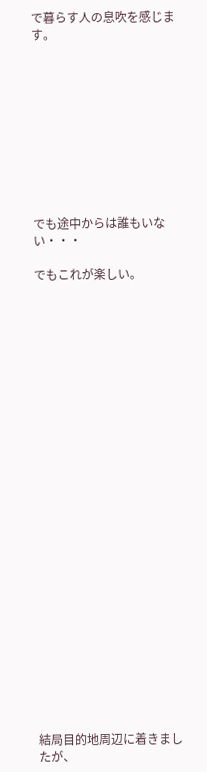で暮らす人の息吹を感じます。










でも途中からは誰もいない・・・

でもこれが楽しい。


























結局目的地周辺に着きましたが、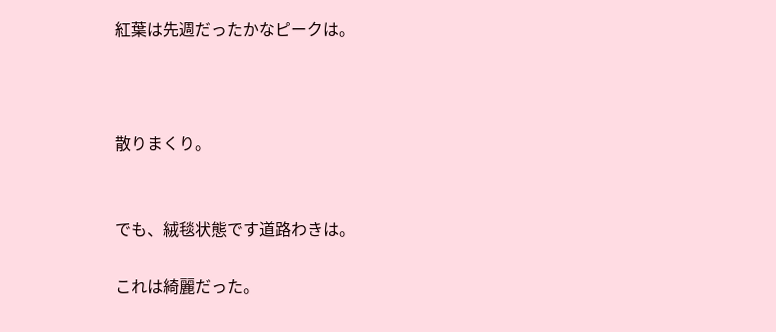紅葉は先週だったかなピークは。



散りまくり。


でも、絨毯状態です道路わきは。

これは綺麗だった。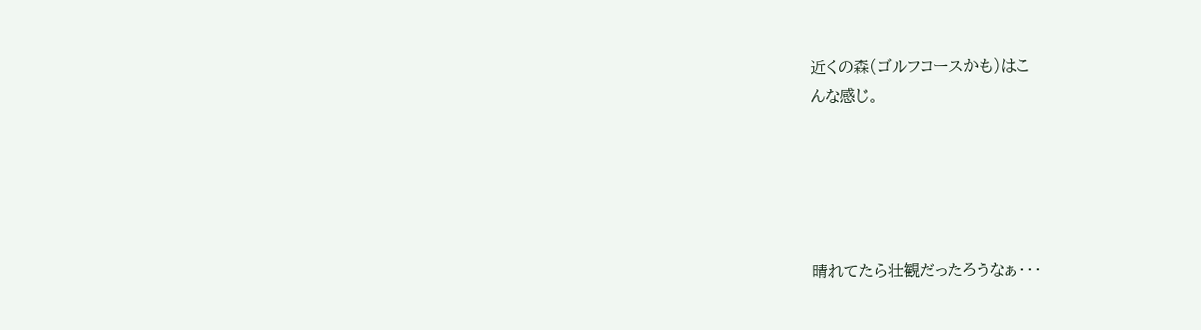近くの森(ゴルフコースかも)はこ
んな感じ。





晴れてたら壮観だったろうなぁ・・・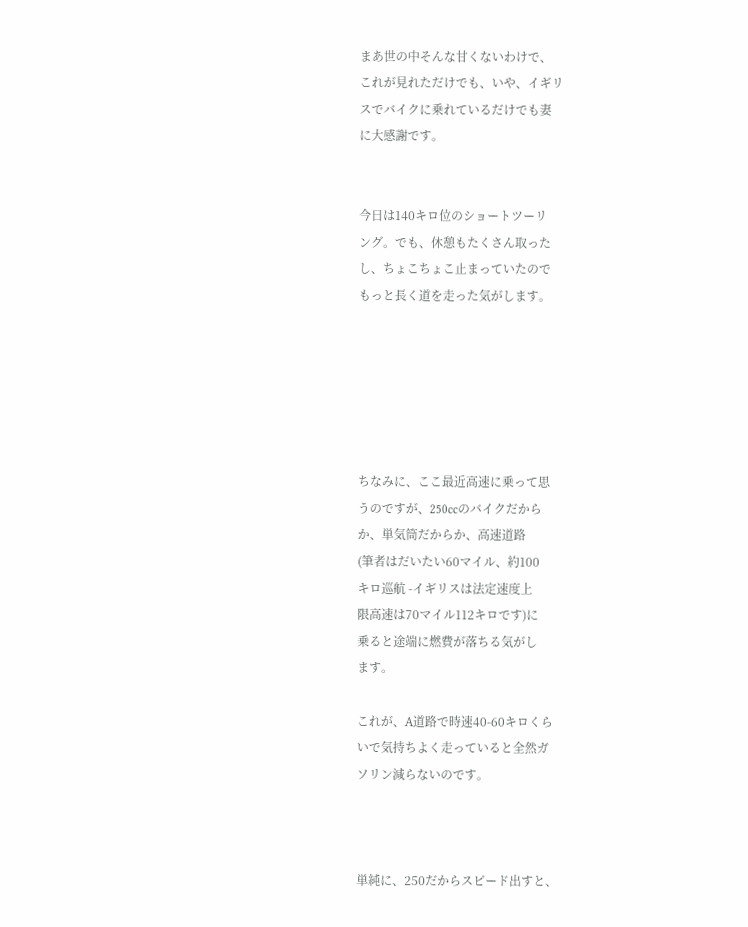まあ世の中そんな甘くないわけで、
これが見れただけでも、いや、イギリ
スでバイクに乗れているだけでも妻
に大感謝です。


今日は140キロ位のショートツーリ
ング。でも、休憩もたくさん取った
し、ちょこちょこ止まっていたので
もっと長く道を走った気がします。






ちなみに、ここ最近高速に乗って思
うのですが、250ccのバイクだから
か、単気筒だからか、高速道路
(筆者はだいたい60マイル、約100
キロ巡航 -イギリスは法定速度上
限高速は70マイル112キロです)に
乗ると途端に燃費が落ちる気がし
ます。

これが、A道路で時速40-60キロくら
いで気持ちよく走っていると全然ガ
ソリン減らないのです。



単純に、250だからスピード出すと、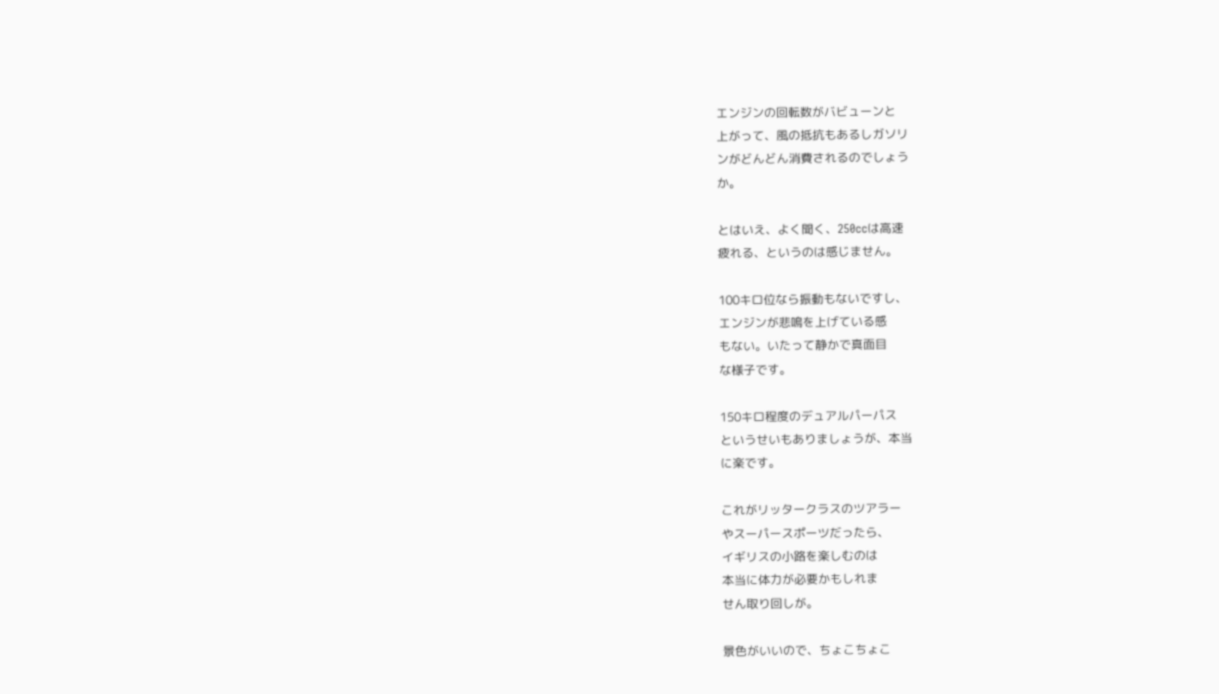エンジンの回転数がバビューンと
上がって、風の抵抗もあるしガソリ
ンがどんどん消費されるのでしょう
か。

とはいえ、よく聞く、250ccは高速
疲れる、というのは感じません。

100キロ位なら振動もないですし、
エンジンが悲鳴を上げている感
もない。いたって静かで真面目
な様子です。

150キロ程度のデュアルパーパス
というせいもありましょうが、本当
に楽です。

これがリッタークラスのツアラー
やスーパースポーツだったら、
イギリスの小路を楽しむのは
本当に体力が必要かもしれま
せん取り回しが。

景色がいいので、ちょこちょこ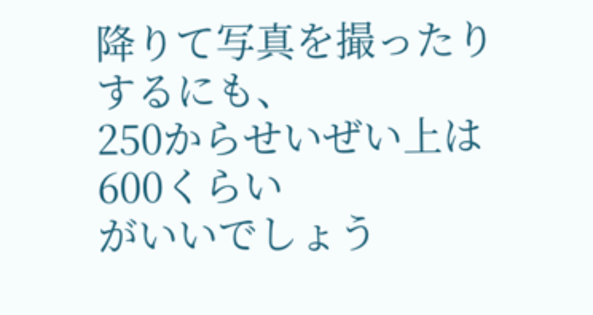降りて写真を撮ったりするにも、
250からせいぜい上は600くらい
がいいでしょう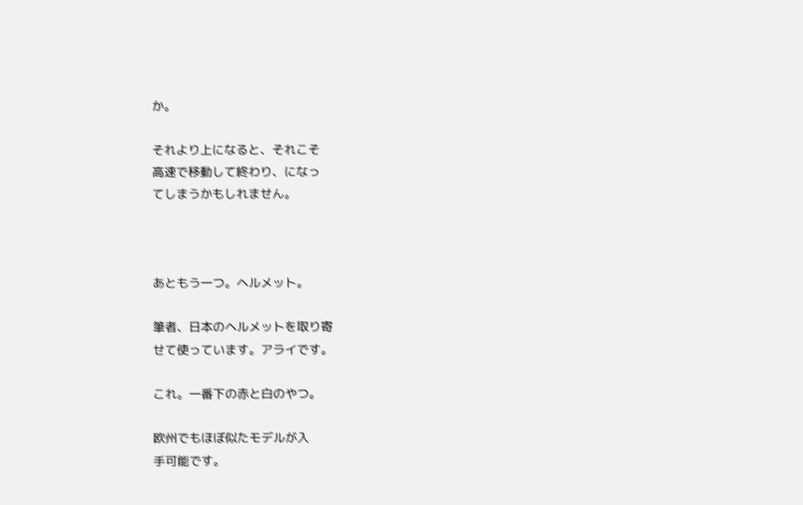か。

それより上になると、それこそ
高速で移動して終わり、になっ
てしまうかもしれません。



あともう一つ。ヘルメット。

筆者、日本のヘルメットを取り寄
せて使っています。アライです。

これ。一番下の赤と白のやつ。

欧州でもほぼ似たモデルが入
手可能です。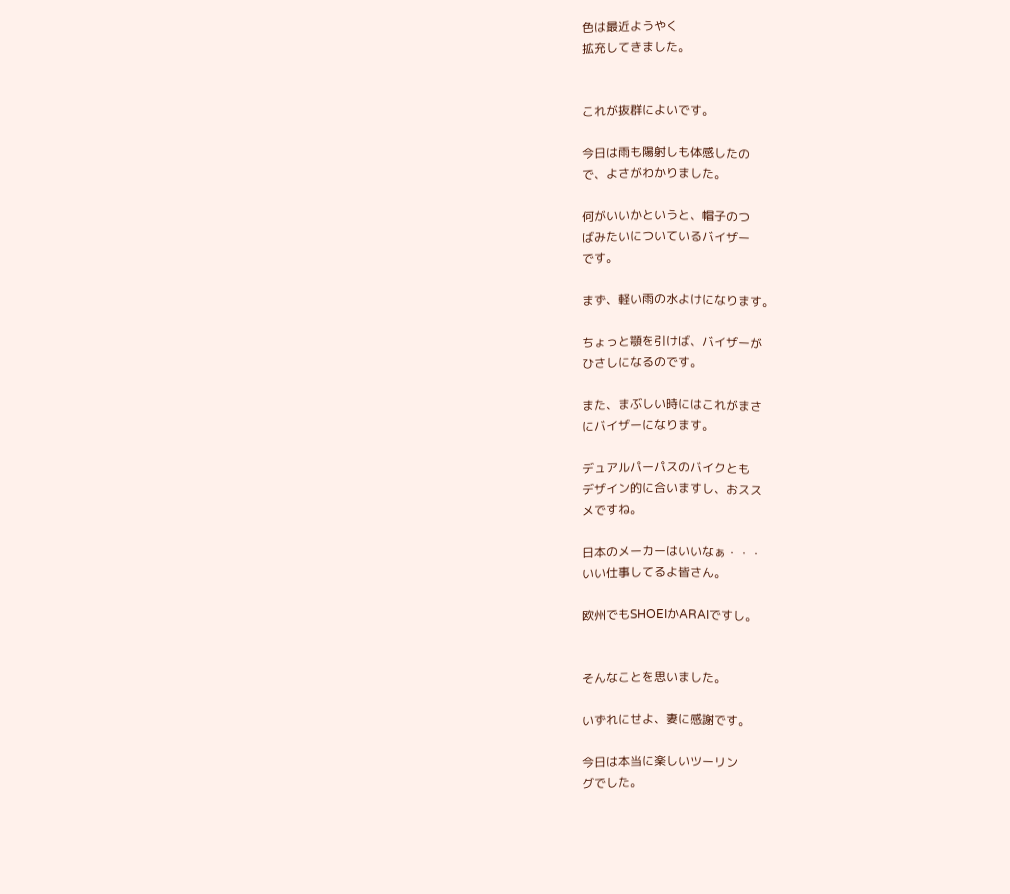色は最近ようやく
拡充してきました。


これが抜群によいです。

今日は雨も陽射しも体感したの
で、よさがわかりました。

何がいいかというと、帽子のつ
ばみたいについているバイザー
です。

まず、軽い雨の水よけになります。

ちょっと顎を引けば、バイザーが
ひさしになるのです。

また、まぶしい時にはこれがまさ
にバイザーになります。

デュアルパーパスのバイクとも
デザイン的に合いますし、おスス
メですね。

日本のメーカーはいいなぁ・・・
いい仕事してるよ皆さん。

欧州でもSHOEIかARAIですし。


そんなことを思いました。

いずれにせよ、妻に感謝です。

今日は本当に楽しいツーリン
グでした。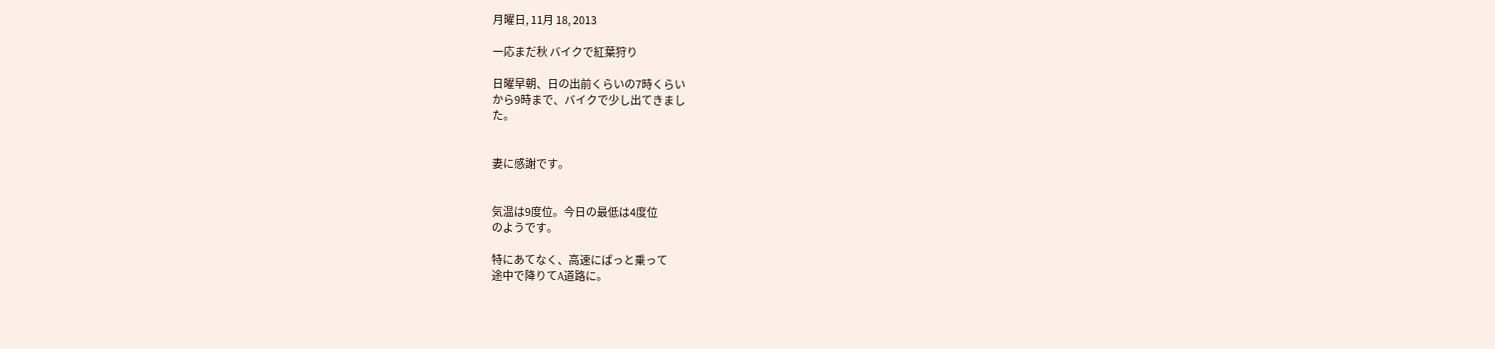月曜日, 11月 18, 2013

一応まだ秋 バイクで紅葉狩り

日曜早朝、日の出前くらいの7時くらい
から9時まで、バイクで少し出てきまし
た。


妻に感謝です。


気温は9度位。今日の最低は4度位
のようです。

特にあてなく、高速にぱっと乗って
途中で降りてA道路に。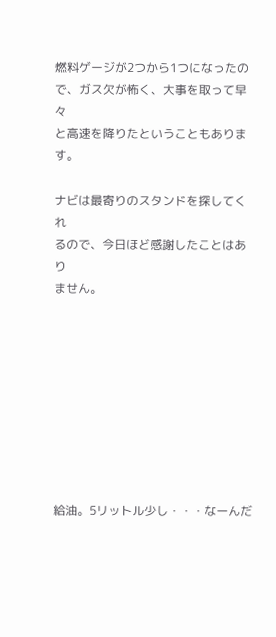燃料ゲージが2つから1つになったの
で、ガス欠が怖く、大事を取って早々
と高速を降りたということもあります。

ナビは最寄りのスタンドを探してくれ
るので、今日ほど感謝したことはあり
ません。









給油。5リットル少し・・・なーんだ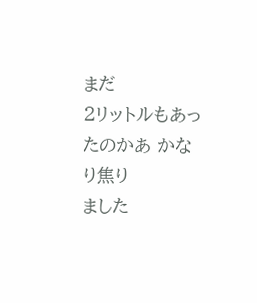まだ
2リットルもあったのかあ かなり焦り
ました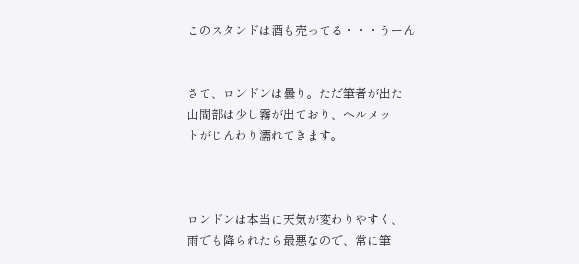このスタンドは酒も売ってる・・・うーん


さて、ロンドンは曇り。ただ筆者が出た
山間部は少し霧が出ており、ヘルメッ
トがじんわり濡れてきます。



ロンドンは本当に天気が変わりやすく、
雨でも降られたら最悪なので、常に筆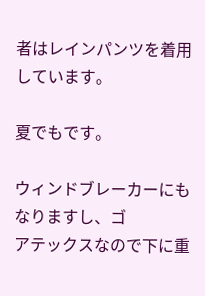者はレインパンツを着用しています。

夏でもです。

ウィンドブレーカーにもなりますし、ゴ
アテックスなので下に重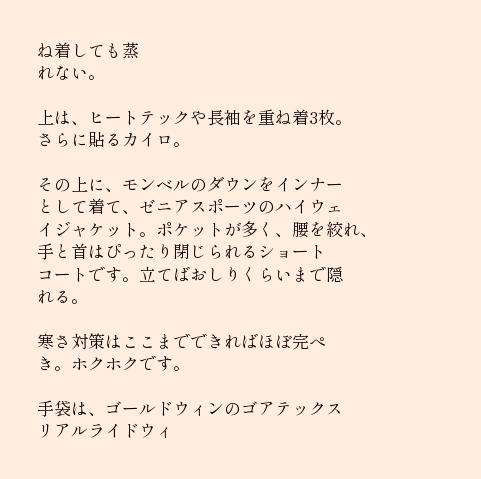ね着しても蒸
れない。

上は、ヒートテックや長袖を重ね着3枚。
さらに貼るカイロ。

その上に、モンベルのダウンをインナー
として着て、ゼニアスポーツのハイウェ
イジャケット。ポケットが多く、腰を絞れ、
手と首はぴったり閉じられるショート
コートです。立てばおしりくらいまで隠
れる。

寒さ対策はここまでできればほぼ完ぺ
き。ホクホクです。

手袋は、ゴールドウィンのゴアテックス
リアルライドウィ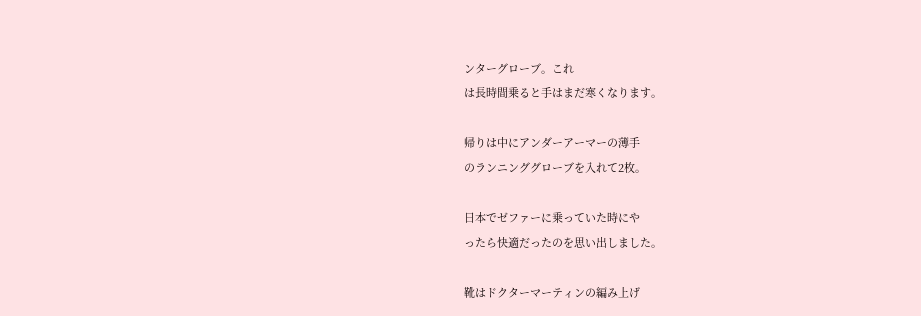ンターグローブ。これ
は長時間乗ると手はまだ寒くなります。

帰りは中にアンダーアーマーの薄手
のランニンググローブを入れて2枚。

日本でゼファーに乗っていた時にや
ったら快適だったのを思い出しました。

靴はドクターマーティンの編み上げ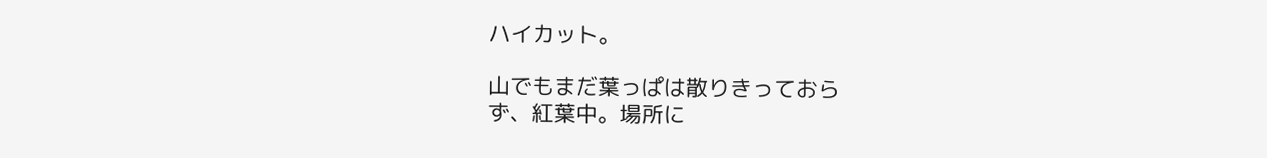ハイカット。

山でもまだ葉っぱは散りきっておら
ず、紅葉中。場所に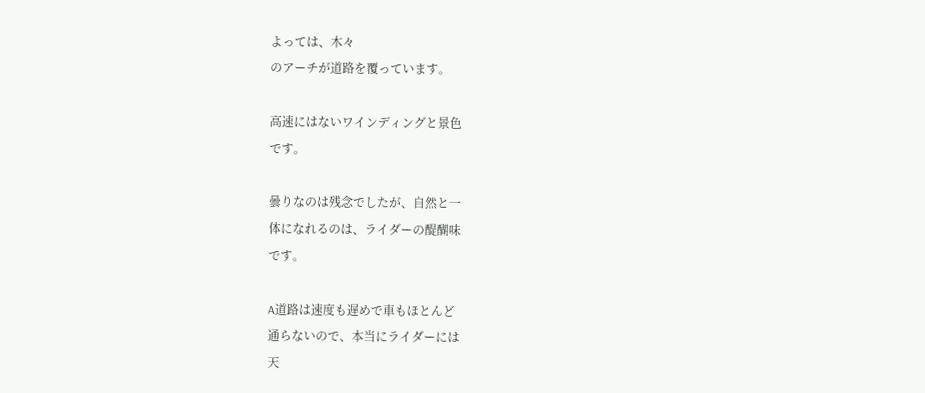よっては、木々
のアーチが道路を覆っています。

高速にはないワインディングと景色
です。

曇りなのは残念でしたが、自然と一
体になれるのは、ライダーの醍醐味
です。

A道路は速度も遅めで車もほとんど
通らないので、本当にライダーには
天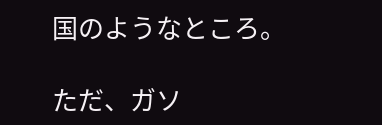国のようなところ。

ただ、ガソ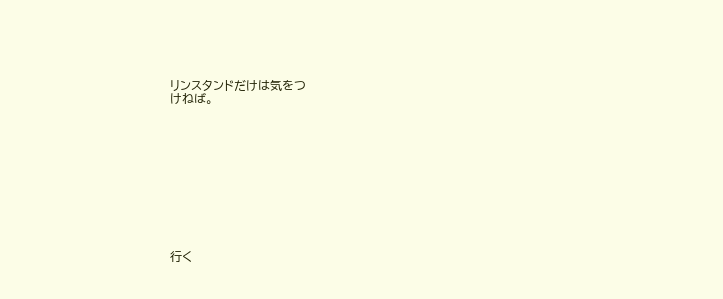リンスタンドだけは気をつ
けねば。











行く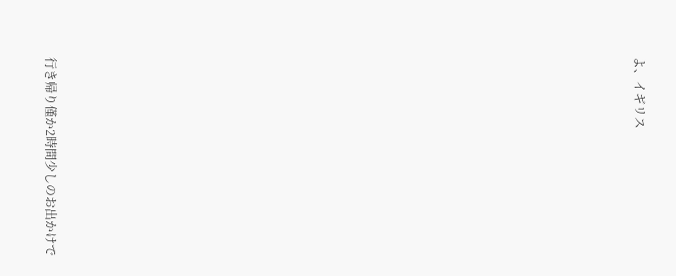よ、イギリス





















行き帰り僅か2時間少しのお出かけで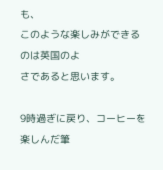も、
このような楽しみができるのは英国のよ
さであると思います。

9時過ぎに戻り、コーヒーを楽しんだ筆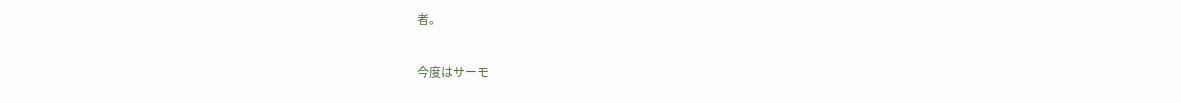者。

今度はサーモ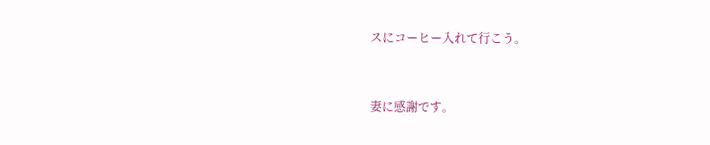スにコーヒー入れて行こう。


妻に感謝です。